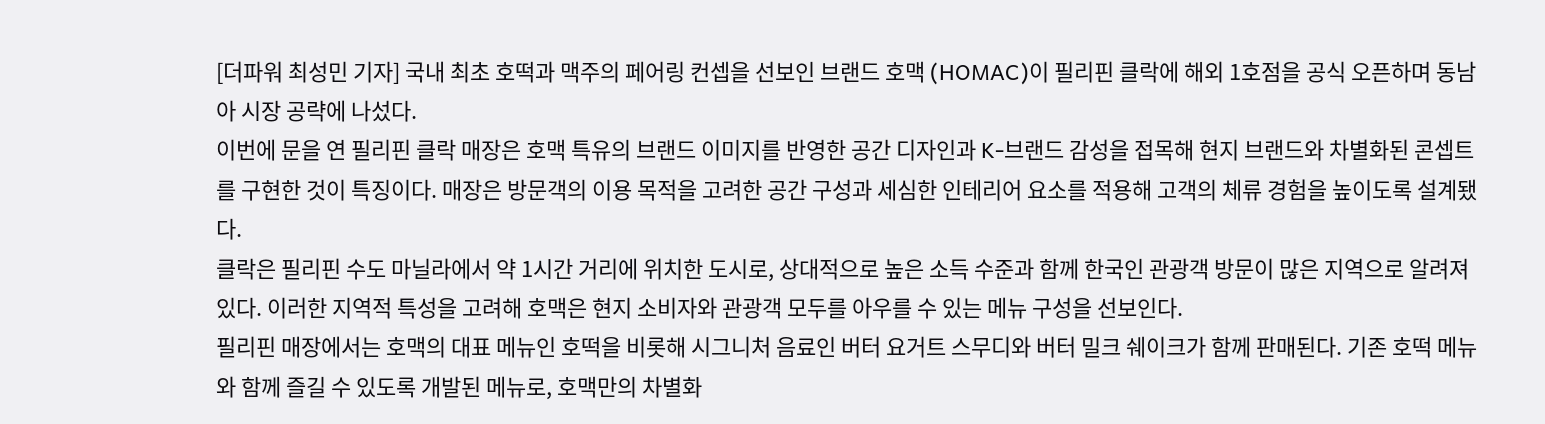[더파워 최성민 기자] 국내 최초 호떡과 맥주의 페어링 컨셉을 선보인 브랜드 호맥 (HOMAC)이 필리핀 클락에 해외 1호점을 공식 오픈하며 동남아 시장 공략에 나섰다.
이번에 문을 연 필리핀 클락 매장은 호맥 특유의 브랜드 이미지를 반영한 공간 디자인과 K-브랜드 감성을 접목해 현지 브랜드와 차별화된 콘셉트를 구현한 것이 특징이다. 매장은 방문객의 이용 목적을 고려한 공간 구성과 세심한 인테리어 요소를 적용해 고객의 체류 경험을 높이도록 설계됐다.
클락은 필리핀 수도 마닐라에서 약 1시간 거리에 위치한 도시로, 상대적으로 높은 소득 수준과 함께 한국인 관광객 방문이 많은 지역으로 알려져 있다. 이러한 지역적 특성을 고려해 호맥은 현지 소비자와 관광객 모두를 아우를 수 있는 메뉴 구성을 선보인다.
필리핀 매장에서는 호맥의 대표 메뉴인 호떡을 비롯해 시그니처 음료인 버터 요거트 스무디와 버터 밀크 쉐이크가 함께 판매된다. 기존 호떡 메뉴와 함께 즐길 수 있도록 개발된 메뉴로, 호맥만의 차별화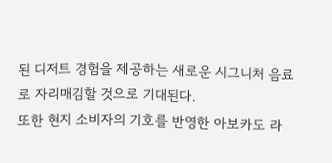된 디저트 경험을 제공하는 새로운 시그니처 음료로 자리매김할 것으로 기대된다.
또한 현지 소비자의 기호를 반영한 아보카도 라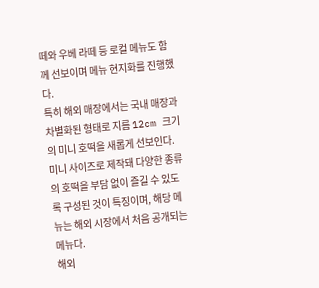떼와 우베 라떼 등 로컬 메뉴도 함께 선보이며 메뉴 현지화를 진행했다.
특히 해외 매장에서는 국내 매장과 차별화된 형태로 지름 12cm 크기의 미니 호떡을 새롭게 선보인다. 미니 사이즈로 제작돼 다양한 종류의 호떡을 부담 없이 즐길 수 있도록 구성된 것이 특징이며, 해당 메뉴는 해외 시장에서 처음 공개되는 메뉴다.
해외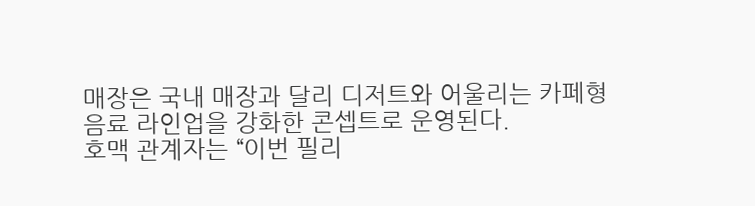매장은 국내 매장과 달리 디저트와 어울리는 카페형 음료 라인업을 강화한 콘셉트로 운영된다.
호맥 관계자는 “이번 필리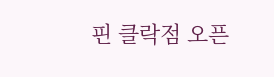핀 클락점 오픈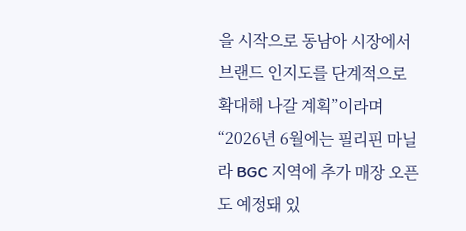을 시작으로 동남아 시장에서 브랜드 인지도를 단계적으로 확대해 나갈 계획”이라며 “2026년 6월에는 필리핀 마닐라 BGC 지역에 추가 매장 오픈도 예정돼 있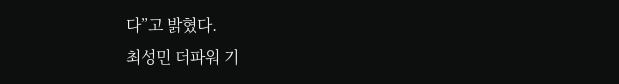다”고 밝혔다.
최성민 더파워 기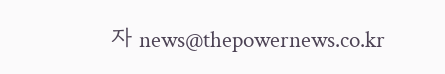자 news@thepowernews.co.kr